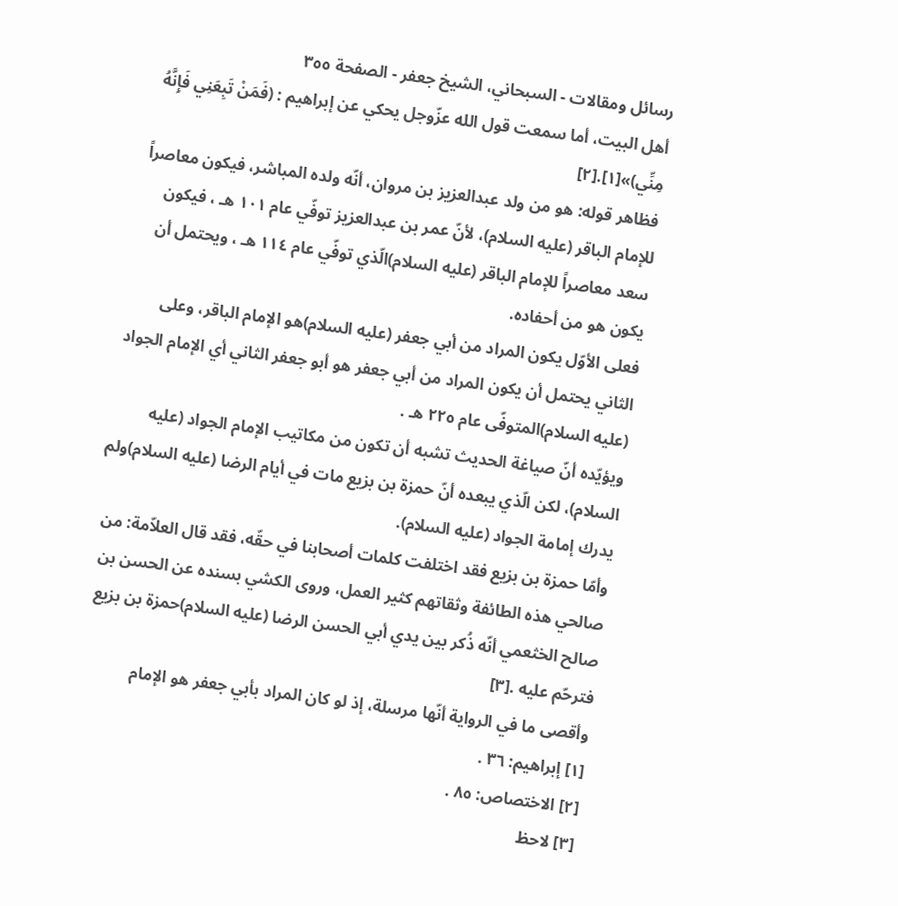رسائل ومقالات - السبحاني، الشيخ جعفر - الصفحة ٣٥٥
أهل البيت، أما سمعت قول الله عزّوجل يحكي عن إبراهيم : (فَمَنْ تَبِعَنِي فَإِنَّهُ مِنِّي)»[١].[٢]
فظاهر قوله: هو من ولد عبدالعزيز بن مروان، أنّه ولده المباشر، فيكون معاصراً للإمام الباقر (عليه السلام)، لأنّ عمر بن عبدالعزيز توفّي عام ١٠١ هـ ، فيكون سعد معاصراً للإمام الباقر (عليه السلام)الّذي توفّي عام ١١٤ هـ ، ويحتمل أن يكون هو من أحفاده.
فعلى الأوّل يكون المراد من أبي جعفر (عليه السلام)هو الإمام الباقر، وعلى الثاني يحتمل أن يكون المراد من أبي جعفر هو أبو جعفر الثاني أي الإمام الجواد (عليه السلام)المتوفّى عام ٢٢٥ هـ .
ويؤيّده أنّ صياغة الحديث تشبه أن تكون من مكاتيب الإمام الجواد (عليه السلام)، لكن الّذي يبعده أنّ حمزة بن بزيع مات في أيام الرضا (عليه السلام)ولم يدرك إمامة الجواد (عليه السلام).
وأمّا حمزة بن بزيع فقد اختلفت كلمات أصحابنا في حقّه، فقد قال العلاّمة: من صالحي هذه الطائفة وثقاتهم كثير العمل، وروى الكشي بسنده عن الحسن بن صالح الخثعمي أنّه ذُكر بين يدي أبي الحسن الرضا (عليه السلام)حمزة بن بزيع فترحّم عليه .[٣]
وأقصى ما في الرواية أنّها مرسلة، إذ لو كان المراد بأبي جعفر هو الإمام
[١] إبراهيم: ٣٦ .
[٢] الاختصاص: ٨٥ .
[٣] لاحظ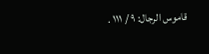قاموس الرجال: ٩ / ١١١ .